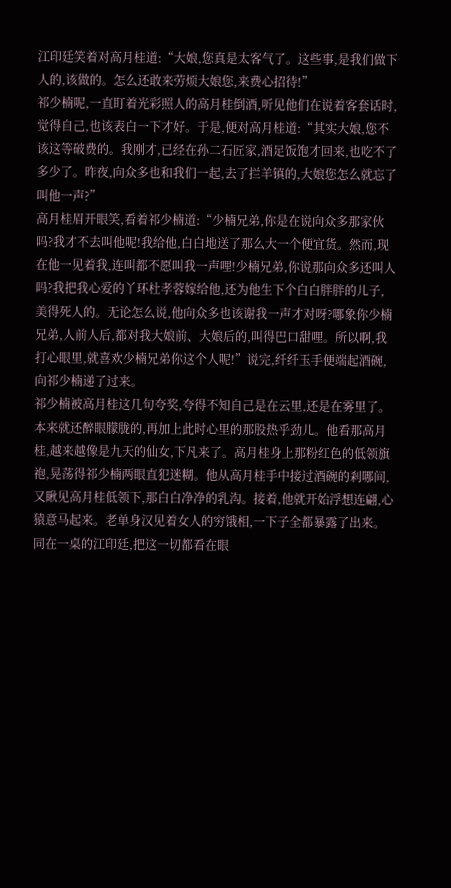江印廷笑着对高月桂道:“大娘,您真是太客气了。这些事,是我们做下人的,该做的。怎么还敢来劳烦大娘您,来费心招待!”
祁少楠呢,一直盯着光彩照人的高月桂倒酒,听见他们在说着客套话时,觉得自己,也该表白一下才好。于是,便对高月桂道:“其实大娘,您不该这等破费的。我刚才,已经在孙二石匠家,酒足饭饱才回来,也吃不了多少了。昨夜,向众多也和我们一起,去了拦羊镇的,大娘您怎么就忘了叫他一声?”
高月桂眉开眼笑,看着祁少楠道:“少楠兄弟,你是在说向众多那家伙吗?我才不去叫他呢!我给他,白白地送了那么大一个便宜货。然而,现在他一见着我,连叫都不愿叫我一声哩!少楠兄弟,你说那向众多还叫人吗?我把我心爱的丫环杜孝蓉嫁给他,还为他生下个白白胖胖的儿子,美得死人的。无论怎么说,他向众多也该谢我一声才对呀?哪象你少楠兄弟,人前人后,都对我大娘前、大娘后的,叫得巴口甜哩。所以啊,我打心眼里,就喜欢少楠兄弟你这个人呢!”说完,纤纤玉手便端起酒碗,向祁少楠递了过来。
祁少楠被高月桂这几句夸奖,夸得不知自己是在云里,还是在雾里了。本来就还醉眼朦胧的,再加上此时心里的那股热乎劲儿。他看那高月桂,越来越像是九天的仙女,下凡来了。高月桂身上那粉红色的低领旗袍,晃荡得祁少楠两眼直犯迷糊。他从高月桂手中接过酒碗的剎哪间,又瞅见高月桂低领下,那白白净净的乳沟。接着,他就开始浮想连翩,心猿意马起来。老单身汉见着女人的穷饿相,一下子全都暴露了出来。
同在一桌的江印廷,把这一切都看在眼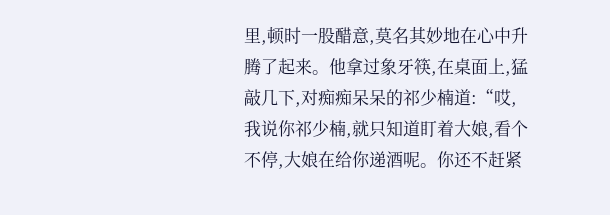里,顿时一股醋意,莫名其妙地在心中升腾了起来。他拿过象牙筷,在桌面上,猛敲几下,对痴痴呆呆的祁少楠道:“哎,我说你祁少楠,就只知道盯着大娘,看个不停,大娘在给你递酒呢。你还不赶紧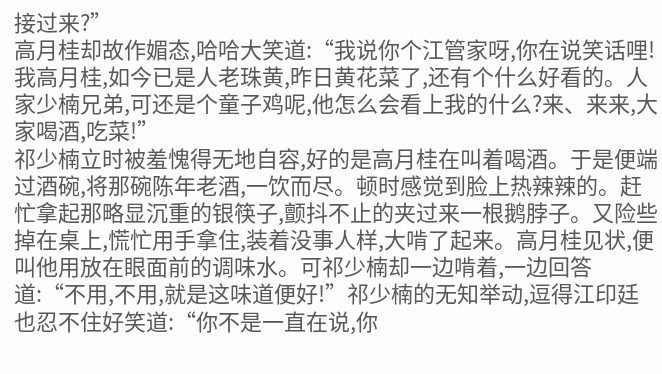接过来?”
高月桂却故作媚态,哈哈大笑道:“我说你个江管家呀,你在说笑话哩!我高月桂,如今已是人老珠黄,昨日黄花菜了,还有个什么好看的。人家少楠兄弟,可还是个童子鸡呢,他怎么会看上我的什么?来、来来,大家喝酒,吃菜!”
祁少楠立时被羞愧得无地自容,好的是高月桂在叫着喝酒。于是便端过酒碗,将那碗陈年老酒,一饮而尽。顿时感觉到脸上热辣辣的。赶忙拿起那略显沉重的银筷子,颤抖不止的夹过来一根鹅脖子。又险些掉在桌上,慌忙用手拿住,装着没事人样,大啃了起来。高月桂见状,便叫他用放在眼面前的调味水。可祁少楠却一边啃着,一边回答道:“不用,不用,就是这味道便好!”祁少楠的无知举动,逗得江印廷也忍不住好笑道:“你不是一直在说,你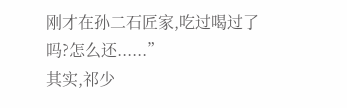刚才在孙二石匠家,吃过喝过了吗?怎么还......”
其实,祁少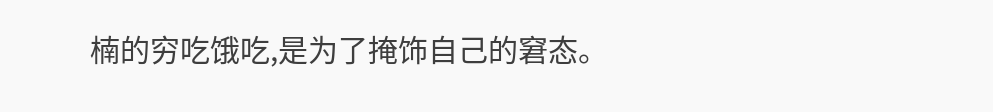楠的穷吃饿吃,是为了掩饰自己的窘态。